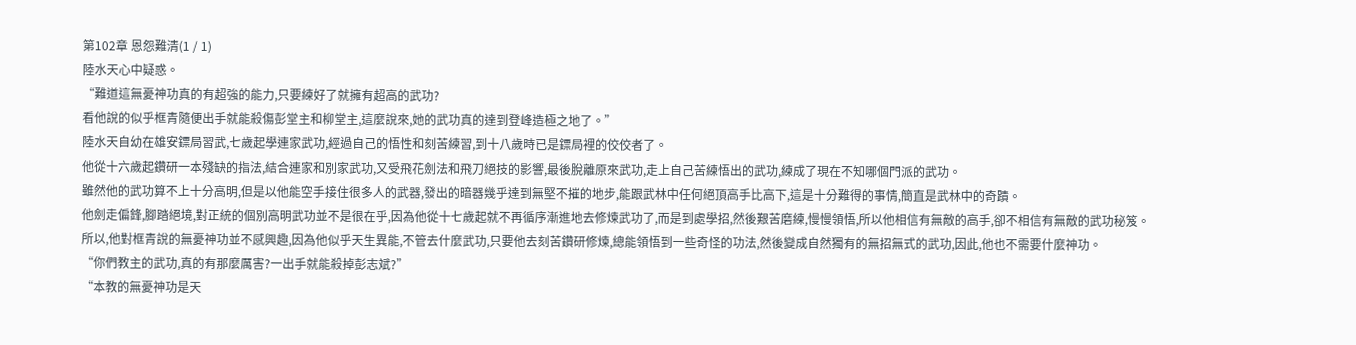第102章 恩怨難清(1 / 1)
陸水天心中疑惑。
“難道這無憂神功真的有超強的能力,只要練好了就擁有超高的武功?
看他說的似乎框青隨便出手就能殺傷彭堂主和柳堂主,這麼說來,她的武功真的達到登峰造極之地了。”
陸水天自幼在雄安鏢局習武,七歲起學連家武功,經過自己的悟性和刻苦練習,到十八歲時已是鏢局裡的佼佼者了。
他從十六歲起鑽研一本殘缺的指法,結合連家和別家武功,又受飛花劍法和飛刀絕技的影響,最後脫離原來武功,走上自己苦練悟出的武功,練成了現在不知哪個門派的武功。
雖然他的武功算不上十分高明,但是以他能空手接住很多人的武器,發出的暗器幾乎達到無堅不摧的地步,能跟武林中任何絕頂高手比高下,這是十分難得的事情,簡直是武林中的奇蹟。
他劍走偏鋒,腳踏絕境,對正統的個別高明武功並不是很在乎,因為他從十七歲起就不再循序漸進地去修煉武功了,而是到處學招,然後艱苦磨練,慢慢領悟,所以他相信有無敵的高手,卻不相信有無敵的武功秘笈。
所以,他對框青說的無憂神功並不感興趣,因為他似乎天生異能,不管去什麼武功,只要他去刻苦鑽研修煉,總能領悟到一些奇怪的功法,然後變成自然獨有的無招無式的武功,因此,他也不需要什麼神功。
“你們教主的武功,真的有那麼厲害?一出手就能殺掉彭志斌?”
“本教的無憂神功是天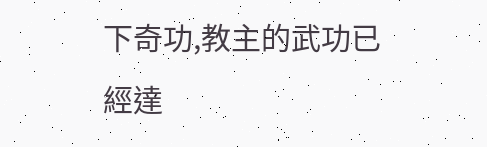下奇功,教主的武功已經達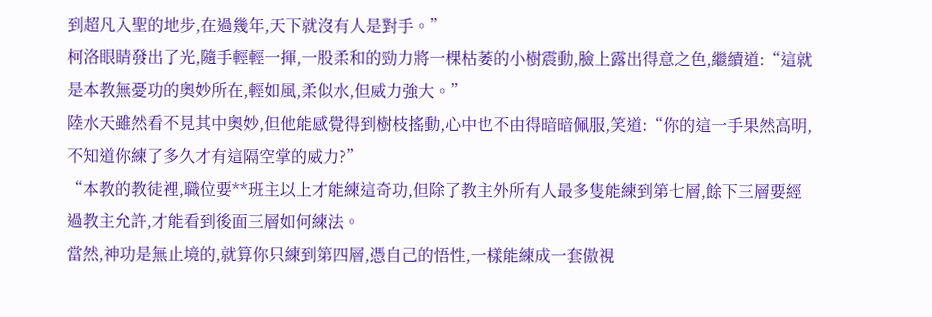到超凡入聖的地步,在過幾年,天下就沒有人是對手。”
柯洛眼睛發出了光,隨手輕輕一揮,一股柔和的勁力將一棵枯萎的小樹震動,臉上露出得意之色,繼續道:“這就是本教無憂功的奧妙所在,輕如風,柔似水,但威力強大。”
陸水天雖然看不見其中奧妙,但他能感覺得到樹枝搖動,心中也不由得暗暗佩服,笑道:“你的這一手果然高明,不知道你練了多久才有這隔空掌的威力?”
“本教的教徒裡,職位要**班主以上才能練這奇功,但除了教主外所有人最多隻能練到第七層,餘下三層要經過教主允許,才能看到後面三層如何練法。
當然,神功是無止境的,就算你只練到第四層,憑自己的悟性,一樣能練成一套傲視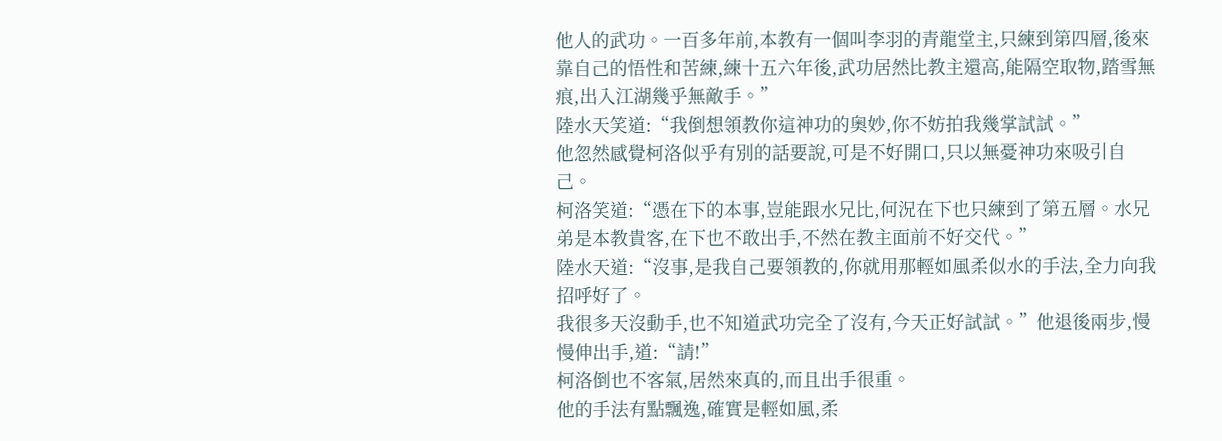他人的武功。一百多年前,本教有一個叫李羽的青龍堂主,只練到第四層,後來靠自己的悟性和苦練,練十五六年後,武功居然比教主還高,能隔空取物,踏雪無痕,出入江湖幾乎無敵手。”
陸水天笑道:“我倒想領教你這神功的奧妙,你不妨拍我幾掌試試。”
他忽然感覺柯洛似乎有別的話要說,可是不好開口,只以無憂神功來吸引自己。
柯洛笑道:“憑在下的本事,豈能跟水兄比,何況在下也只練到了第五層。水兄弟是本教貴客,在下也不敢出手,不然在教主面前不好交代。”
陸水天道:“沒事,是我自己要領教的,你就用那輕如風柔似水的手法,全力向我招呼好了。
我很多天沒動手,也不知道武功完全了沒有,今天正好試試。”他退後兩步,慢慢伸出手,道:“請!”
柯洛倒也不客氣,居然來真的,而且出手很重。
他的手法有點飄逸,確實是輕如風,柔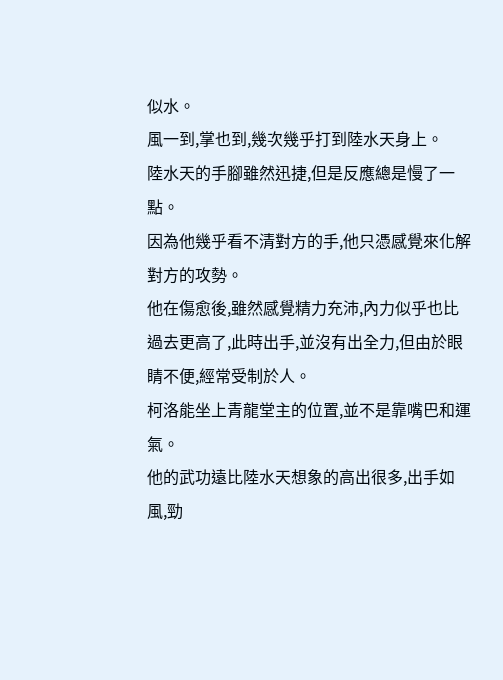似水。
風一到,掌也到,幾次幾乎打到陸水天身上。
陸水天的手腳雖然迅捷,但是反應總是慢了一點。
因為他幾乎看不清對方的手,他只憑感覺來化解對方的攻勢。
他在傷愈後,雖然感覺精力充沛,內力似乎也比過去更高了,此時出手,並沒有出全力,但由於眼睛不便,經常受制於人。
柯洛能坐上青龍堂主的位置,並不是靠嘴巴和運氣。
他的武功遠比陸水天想象的高出很多,出手如風,勁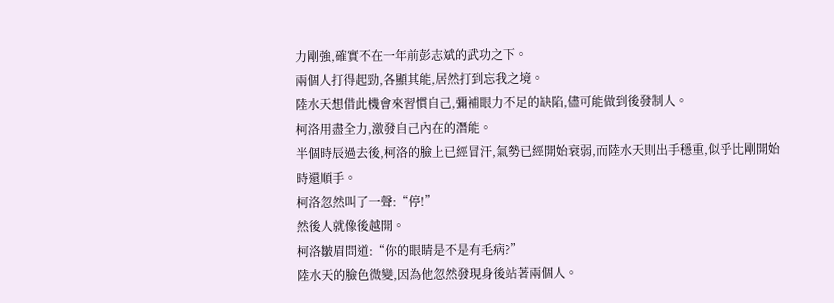力剛強,確實不在一年前彭志斌的武功之下。
兩個人打得起勁,各顯其能,居然打到忘我之境。
陸水天想借此機會來習慣自己,彌補眼力不足的缺陷,儘可能做到後發制人。
柯洛用盡全力,激發自己內在的潛能。
半個時辰過去後,柯洛的臉上已經冒汗,氣勢已經開始衰弱,而陸水天則出手穩重,似乎比剛開始時還順手。
柯洛忽然叫了一聲:“停!”
然後人就像後越開。
柯洛皺眉問道:“你的眼睛是不是有毛病?”
陸水天的臉色微變,因為他忽然發現身後站著兩個人。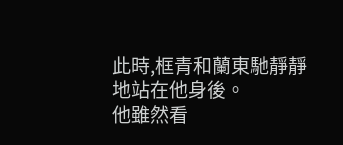此時,框青和蘭東馳靜靜地站在他身後。
他雖然看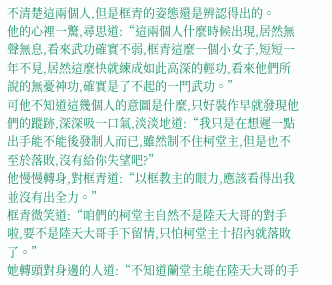不清楚這兩個人,但是框青的姿態還是辨認得出的。
他的心裡一驚,尋思道:“這兩個人什麼時候出現,居然無聲無息,看來武功確實不弱,框青這麼一個小女子,短短一年不見,居然這麼快就練成如此高深的輕功,看來他們所說的無憂神功,確實是了不起的一門武功。”
可他不知道這幾個人的意圖是什麼,只好裝作早就發現他們的蹤跡,深深吸一口氣,淡淡地道:“我只是在想遲一點出手能不能後發制人而已,雖然制不住柯堂主,但是也不至於落敗,沒有給你失望吧?”
他慢慢轉身,對框青道:“以框教主的眼力,應該看得出我並沒有出全力。”
框青微笑道:“咱們的柯堂主自然不是陸天大哥的對手啦,要不是陸天大哥手下留情,只怕柯堂主十招內就落敗了。”
她轉頭對身邊的人道:“不知道蘭堂主能在陸天大哥的手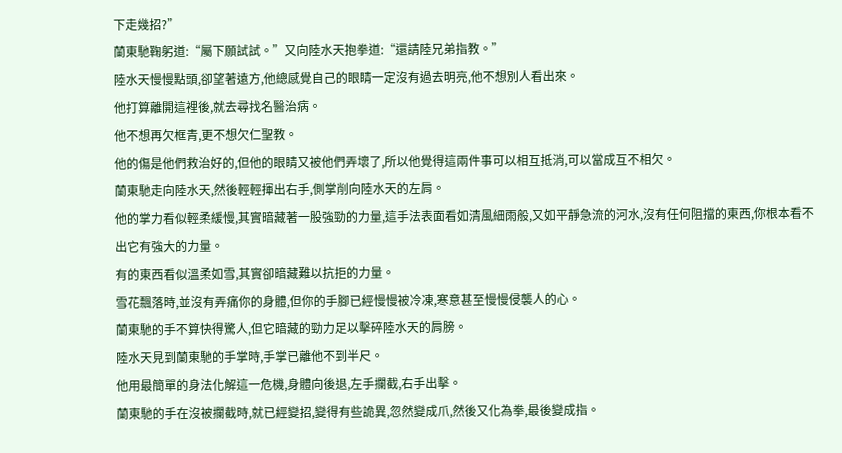下走幾招?”
蘭東馳鞠躬道:“屬下願試試。”又向陸水天抱拳道:“還請陸兄弟指教。”
陸水天慢慢點頭,卻望著遠方,他總感覺自己的眼睛一定沒有過去明亮,他不想別人看出來。
他打算離開這裡後,就去尋找名醫治病。
他不想再欠框青,更不想欠仁聖教。
他的傷是他們救治好的,但他的眼睛又被他們弄壞了,所以他覺得這兩件事可以相互抵消,可以當成互不相欠。
蘭東馳走向陸水天,然後輕輕揮出右手,側掌削向陸水天的左肩。
他的掌力看似輕柔緩慢,其實暗藏著一股強勁的力量,這手法表面看如清風細雨般,又如平靜急流的河水,沒有任何阻擋的東西,你根本看不出它有強大的力量。
有的東西看似溫柔如雪,其實卻暗藏難以抗拒的力量。
雪花飄落時,並沒有弄痛你的身體,但你的手腳已經慢慢被冷凍,寒意甚至慢慢侵襲人的心。
蘭東馳的手不算快得驚人,但它暗藏的勁力足以擊碎陸水天的肩膀。
陸水天見到蘭東馳的手掌時,手掌已離他不到半尺。
他用最簡單的身法化解這一危機,身體向後退,左手攔截,右手出擊。
蘭東馳的手在沒被攔截時,就已經變招,變得有些詭異,忽然變成爪,然後又化為拳,最後變成指。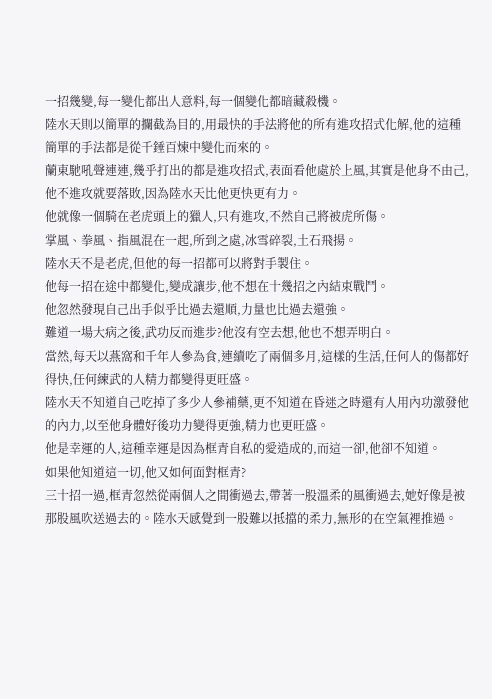一招幾變,每一變化都出人意料,每一個變化都暗藏殺機。
陸水天則以簡單的攔截為目的,用最快的手法將他的所有進攻招式化解,他的這種簡單的手法都是從千錘百煉中變化而來的。
蘭東馳吼聲連連,幾乎打出的都是進攻招式,表面看他處於上風,其實是他身不由己,他不進攻就要落敗,因為陸水天比他更快更有力。
他就像一個騎在老虎頭上的獵人,只有進攻,不然自己將被虎所傷。
掌風、拳風、指風混在一起,所到之處,冰雪碎裂,土石飛揚。
陸水天不是老虎,但他的每一招都可以將對手製住。
他每一招在途中都變化,變成讓步,他不想在十幾招之內結束戰鬥。
他忽然發現自己出手似乎比過去還順,力量也比過去還強。
難道一場大病之後,武功反而進步?他沒有空去想,他也不想弄明白。
當然,每天以燕窩和千年人參為食,連續吃了兩個多月,這樣的生活,任何人的傷都好得快,任何練武的人精力都變得更旺盛。
陸水天不知道自己吃掉了多少人參補藥,更不知道在昏迷之時還有人用內功激發他的內力,以至他身體好後功力變得更強,精力也更旺盛。
他是幸運的人,這種幸運是因為框青自私的愛造成的,而這一卻,他卻不知道。
如果他知道這一切,他又如何面對框青?
三十招一過,框青忽然從兩個人之間衝過去,帶著一股溫柔的風衝過去,她好像是被那股風吹送過去的。陸水天感覺到一股難以抵擋的柔力,無形的在空氣裡推過。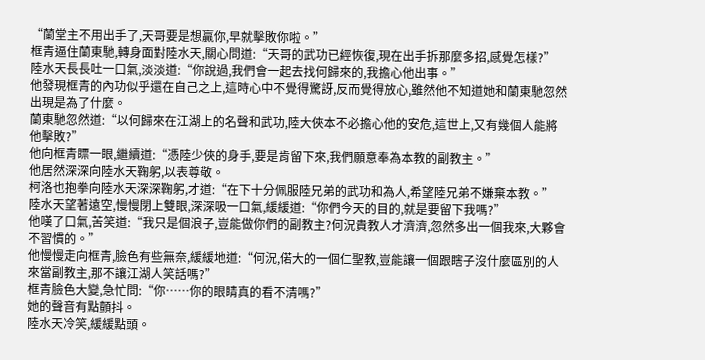“蘭堂主不用出手了,天哥要是想贏你,早就擊敗你啦。”
框青逼住蘭東馳,轉身面對陸水天,關心問道:“天哥的武功已經恢復,現在出手拆那麼多招,感覺怎樣?”
陸水天長長吐一口氣,淡淡道:“你說過,我們會一起去找何歸來的,我擔心他出事。”
他發現框青的內功似乎還在自己之上,這時心中不覺得驚訝,反而覺得放心,雖然他不知道她和蘭東馳忽然出現是為了什麼。
蘭東馳忽然道:“以何歸來在江湖上的名聲和武功,陸大俠本不必擔心他的安危,這世上,又有幾個人能將他擊敗?”
他向框青瞟一眼,繼續道:“憑陸少俠的身手,要是肯留下來,我們願意奉為本教的副教主。”
他居然深深向陸水天鞠躬,以表尊敬。
柯洛也抱拳向陸水天深深鞠躬,才道:“在下十分佩服陸兄弟的武功和為人,希望陸兄弟不嫌棄本教。”
陸水天望著遠空,慢慢閉上雙眼,深深吸一口氣,緩緩道:“你們今天的目的,就是要留下我嗎?”
他嘆了口氣,苦笑道:“我只是個浪子,豈能做你們的副教主?何況貴教人才濟濟,忽然多出一個我來,大夥會不習慣的。”
他慢慢走向框青,臉色有些無奈,緩緩地道:“何況,偌大的一個仁聖教,豈能讓一個跟瞎子沒什麼區別的人來當副教主,那不讓江湖人笑話嗎?”
框青臉色大變,急忙問:“你……你的眼睛真的看不清嗎?”
她的聲音有點顫抖。
陸水天冷笑,緩緩點頭。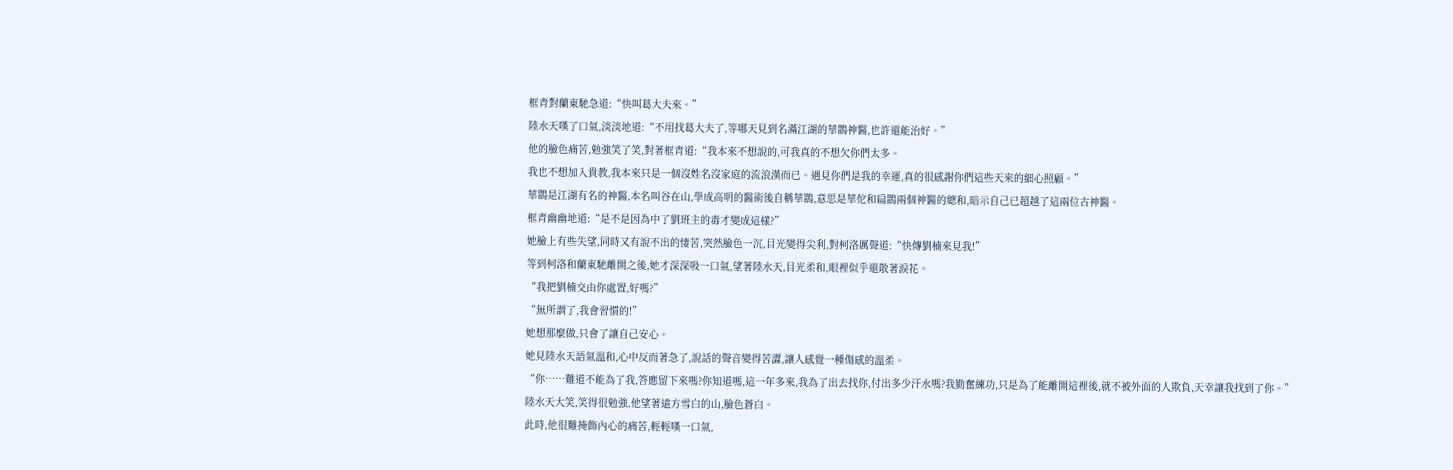框青對蘭東馳急道:“快叫葛大夫來。”
陸水天嘆了口氣,淡淡地道:“不用找葛大夫了,等哪天見到名滿江湖的華鵲神醫,也許還能治好。”
他的臉色痛苦,勉強笑了笑,對著框青道:“我本來不想說的,可我真的不想欠你們太多。
我也不想加入貴教,我本來只是一個沒姓名沒家庭的流浪漢而已。遇見你們是我的幸運,真的很感謝你們這些天來的細心照顧。”
華鵲是江湖有名的神醫,本名叫谷在山,學成高明的醫術後自稱華鵲,意思是華佗和扁鵲兩個神醫的總和,暗示自己已超越了這兩位古神醫。
框青幽幽地道:“是不是因為中了劉班主的毒才變成這樣?”
她臉上有些失望,同時又有說不出的悽苦,突然臉色一沉,目光變得尖利,對柯洛厲聲道:“快傳劉楠來見我!”
等到柯洛和蘭東馳離開之後,她才深深吸一口氣,望著陸水天,目光柔和,眼裡似乎還散著淚花。
“我把劉楠交由你處置,好嗎?”
“無所謂了,我會習慣的!”
她想那麼做,只會了讓自己安心。
她見陸水天語氣溫和,心中反而著急了,說話的聲音變得苦澀,讓人感覺一種傷感的溫柔。
“你……難道不能為了我,答應留下來嗎?你知道嗎,這一年多來,我為了出去找你,付出多少汗水嗎?我勤奮練功,只是為了能離開這裡後,就不被外面的人欺負,天幸讓我找到了你。”
陸水天大笑,笑得很勉強,他望著遠方雪白的山,臉色蒼白。
此時,他很難掩飾內心的痛苦,輕輕嘆一口氣,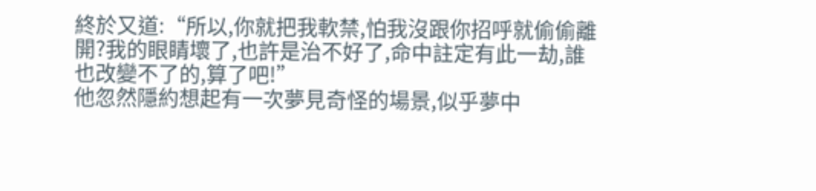終於又道:“所以,你就把我軟禁,怕我沒跟你招呼就偷偷離開?我的眼睛壞了,也許是治不好了,命中註定有此一劫,誰也改變不了的,算了吧!”
他忽然隱約想起有一次夢見奇怪的場景,似乎夢中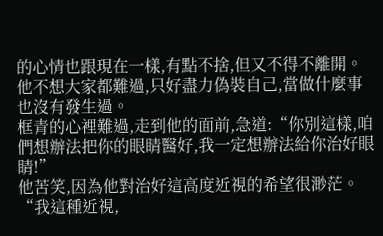的心情也跟現在一樣,有點不捨,但又不得不離開。
他不想大家都難過,只好盡力偽裝自己,當做什麼事也沒有發生過。
框青的心裡難過,走到他的面前,急道:“你別這樣,咱們想辦法把你的眼睛醫好,我一定想辦法給你治好眼睛!”
他苦笑,因為他對治好這高度近視的希望很渺茫。
“我這種近視,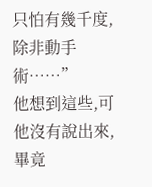只怕有幾千度,除非動手術……”
他想到這些,可他沒有說出來,畢竟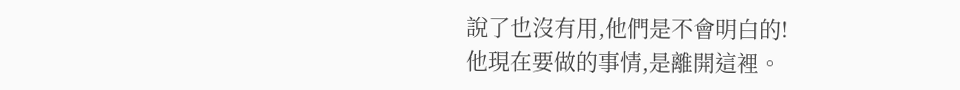說了也沒有用,他們是不會明白的!
他現在要做的事情,是離開這裡。